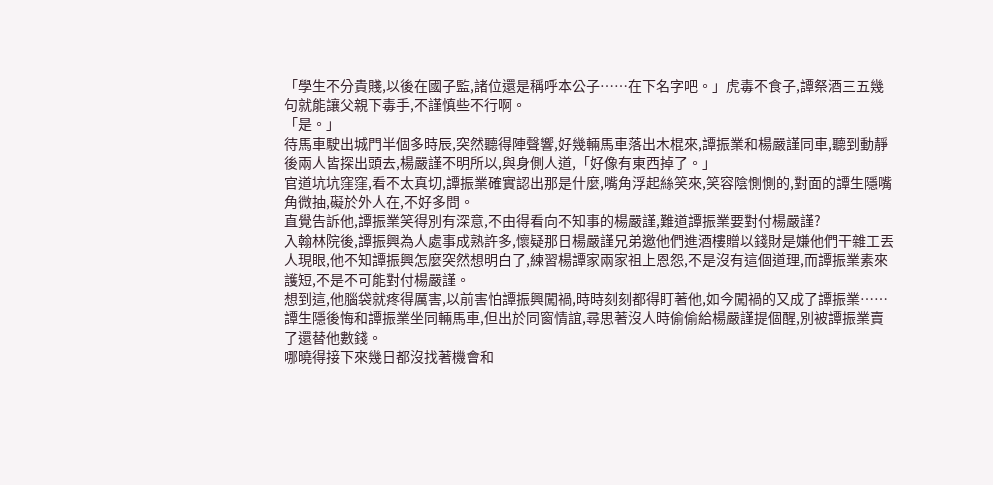「學生不分貴賤,以後在國子監,諸位還是稱呼本公子……在下名字吧。」虎毒不食子,譚祭酒三五幾句就能讓父親下毒手,不謹慎些不行啊。
「是。」
待馬車駛出城門半個多時辰,突然聽得陣聲響,好幾輛馬車落出木棍來,譚振業和楊嚴謹同車,聽到動靜後兩人皆探出頭去,楊嚴謹不明所以,與身側人道,「好像有東西掉了。」
官道坑坑窪窪,看不太真切,譚振業確實認出那是什麼,嘴角浮起絲笑來,笑容陰惻惻的,對面的譚生隱嘴角微抽,礙於外人在,不好多問。
直覺告訴他,譚振業笑得別有深意,不由得看向不知事的楊嚴謹,難道譚振業要對付楊嚴謹?
入翰林院後,譚振興為人處事成熟許多,懷疑那日楊嚴謹兄弟邀他們進酒樓贈以錢財是嫌他們干雜工丟人現眼,他不知譚振興怎麼突然想明白了,練習楊譚家兩家祖上恩怨,不是沒有這個道理,而譚振業素來護短,不是不可能對付楊嚴謹。
想到這,他腦袋就疼得厲害,以前害怕譚振興闖禍,時時刻刻都得盯著他,如今闖禍的又成了譚振業……
譚生隱後悔和譚振業坐同輛馬車,但出於同窗情誼,尋思著沒人時偷偷給楊嚴謹提個醒,別被譚振業賣了還替他數錢。
哪曉得接下來幾日都沒找著機會和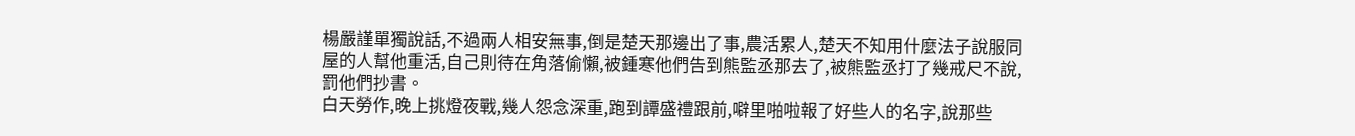楊嚴謹單獨說話,不過兩人相安無事,倒是楚天那邊出了事,農活累人,楚天不知用什麼法子說服同屋的人幫他重活,自己則待在角落偷懶,被鍾寒他們告到熊監丞那去了,被熊監丞打了幾戒尺不說,罰他們抄書。
白天勞作,晚上挑燈夜戰,幾人怨念深重,跑到譚盛禮跟前,噼里啪啦報了好些人的名字,說那些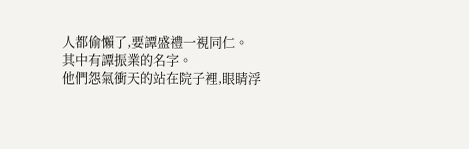人都偷懶了,要譚盛禮一視同仁。
其中有譚振業的名字。
他們怨氣衝天的站在院子裡,眼睛浮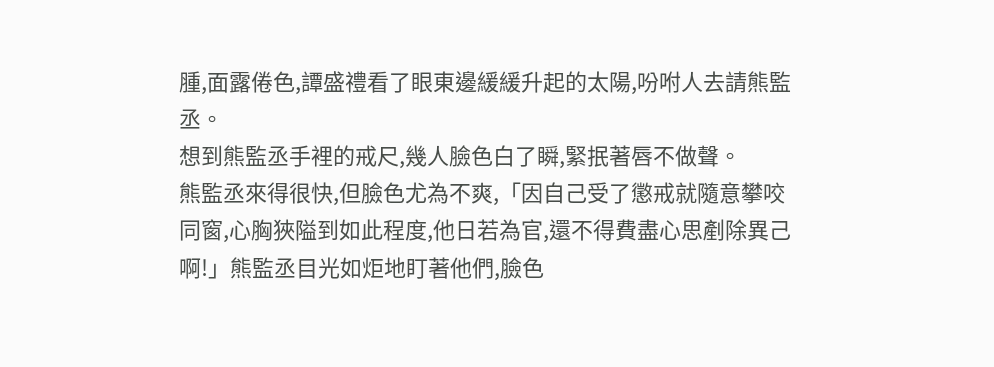腫,面露倦色,譚盛禮看了眼東邊緩緩升起的太陽,吩咐人去請熊監丞。
想到熊監丞手裡的戒尺,幾人臉色白了瞬,緊抿著唇不做聲。
熊監丞來得很快,但臉色尤為不爽,「因自己受了懲戒就隨意攀咬同窗,心胸狹隘到如此程度,他日若為官,還不得費盡心思剷除異己啊!」熊監丞目光如炬地盯著他們,臉色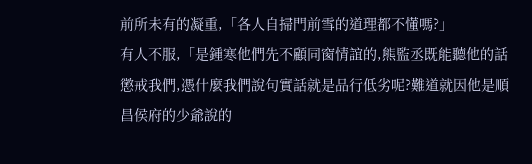前所未有的凝重,「各人自掃門前雪的道理都不懂嗎?」
有人不服,「是鍾寒他們先不顧同窗情誼的,熊監丞既能聽他的話懲戒我們,憑什麼我們說句實話就是品行低劣呢?難道就因他是順昌侯府的少爺說的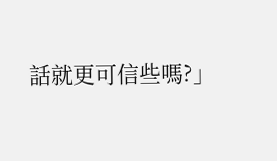話就更可信些嗎?」